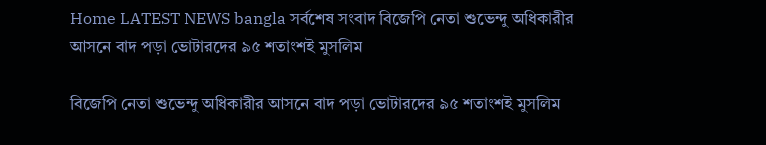Home LATEST NEWS bangla সর্বশেষ সংবাদ বিজেপি নেতা শুভেন্দু অধিকারীর আসনে বাদ পড়া ভোটারদের ৯৫ শতাংশই মুসলিম

বিজেপি নেতা শুভেন্দু অধিকারীর আসনে বাদ পড়া ভোটারদের ৯৫ শতাংশই মুসলিম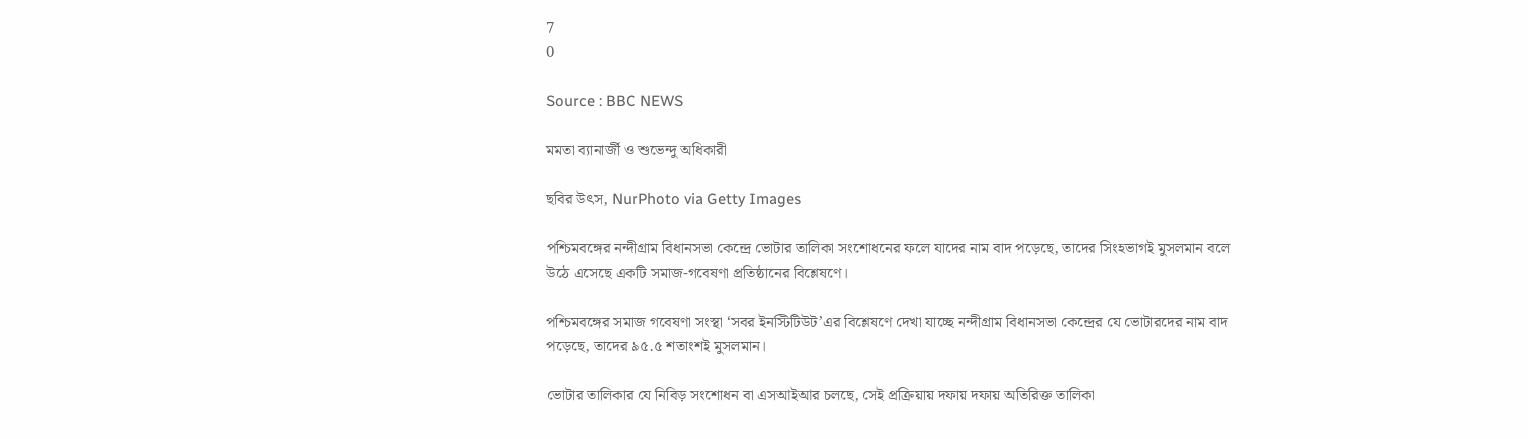7
0

Source : BBC NEWS

মমতা ব্যানার্জী ও শুভেন্দু অধিকারী

ছবির উৎস, NurPhoto via Getty Images

পশ্চিমবঙ্গের নন্দীগ্রাম বিধানসভা কেন্দ্রে ভোটার তালিকা সংশোধনের ফলে যাদের নাম বাদ পড়েছে, তাদের সিংহভাগই মুসলমান বলে উঠে এসেছে একটি সমাজ-গবেষণা প্রতিষ্ঠানের বিশ্লেষণে।

পশ্চিমবঙ্গের সমাজ গবেষণা সংস্থা ‘সবর ইনস্টিটিউট’এর বিশ্লেষণে দেখা যাচ্ছে নন্দীগ্রাম বিধানসভা কেন্দ্রের যে ভোটারদের নাম বাদ পড়েছে, তাদের ৯৫.৫ শতাংশই মুসলমান।

ভোটার তালিকার যে নিবিড় সংশোধন বা এসআইআর চলছে, সেই প্রক্রিয়ায় দফায় দফায় অতিরিক্ত তালিকা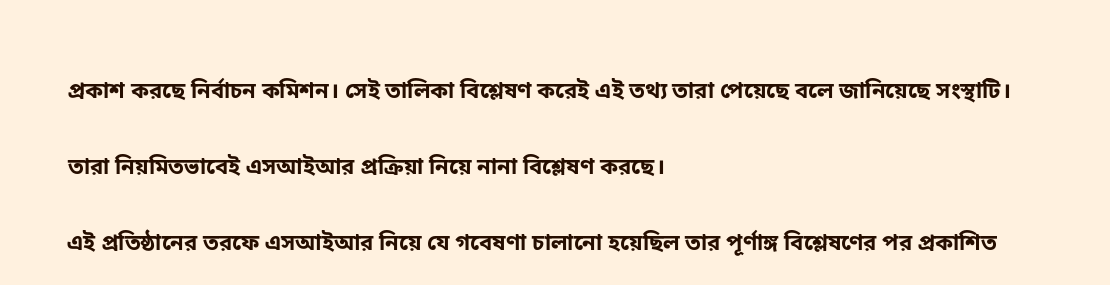প্রকাশ করছে নির্বাচন কমিশন। সেই তালিকা বিশ্লেষণ করেই এই তথ্য তারা পেয়েছে বলে জানিয়েছে সংস্থাটি।

তারা নিয়মিতভাবেই এসআইআর প্রক্রিয়া নিয়ে নানা বিশ্লেষণ করছে।

এই প্রতিষ্ঠানের তরফে এসআইআর নিয়ে যে গবেষণা চালানো হয়েছিল তার পূর্ণাঙ্গ বিশ্লেষণের পর প্রকাশিত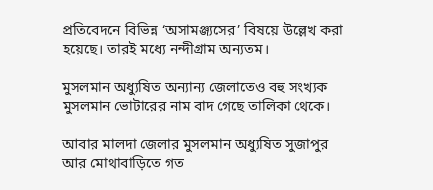প্রতিবেদনে বিভিন্ন ‘অসামঞ্জ্যসের’ বিষয়ে উল্লেখ করা হয়েছে। তারই মধ্যে নন্দীগ্রাম অন্যতম।

মুসলমান অধ্যুষিত অন্যান্য জেলাতেও বহু সংখ্যক মুসলমান ভোটারের নাম বাদ গেছে তালিকা থেকে।

আবার মালদা জেলার মুসলমান অধ্যুষিত সুজাপুর আর মোথাবাড়িতে গত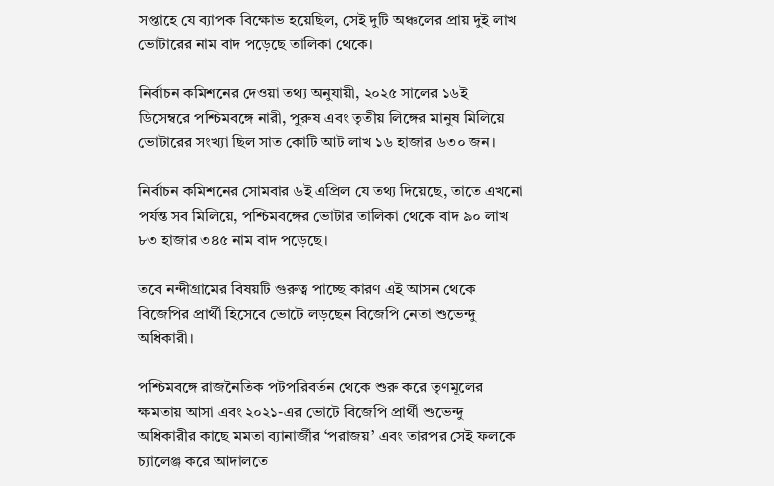সপ্তাহে যে ব্যাপক বিক্ষোভ হয়েছিল, সেই দুটি অঞ্চলের প্রায় দুই লাখ ভোটারের নাম বাদ পড়েছে তালিকা থেকে।

নির্বাচন কমিশনের দেওয়া তথ্য অনুযায়ী, ২০২৫ সালের ১৬ই ডিসেম্বরে পশ্চিমবঙ্গে নারী, পুরুষ এবং তৃতীয় লিঙ্গের মানুষ মিলিয়ে ভোটারের সংখ্যা ছিল সাত কোটি আট লাখ ১৬ হাজার ৬৩০ জন।

নির্বাচন কমিশনের সোমবার ৬ই এপ্রিল যে তথ্য দিয়েছে, তাতে এখনো পর্যন্ত সব মিলিয়ে, পশ্চিমবঙ্গের ভোটার তালিকা থেকে বাদ ৯০ লাখ ৮৩ হাজার ৩৪৫ নাম বাদ পড়েছে।

তবে নন্দীগ্রামের বিষয়টি গুরুত্ব পাচ্ছে কারণ এই আসন থেকে বিজেপির প্রার্থী হিসেবে ভোটে লড়ছেন বিজেপি নেতা শুভেন্দু অধিকারী।

পশ্চিমবঙ্গে রাজনৈতিক পটপরিবর্তন থেকে শুরু করে তৃণমূলের ক্ষমতায় আসা এবং ২০২১-এর ভোটে বিজেপি প্রার্থী শুভেন্দু অধিকারীর কাছে মমতা ব্যানার্জীর ‘পরাজয়’ এবং তারপর সেই ফলকে চ্যালেঞ্জ করে আদালতে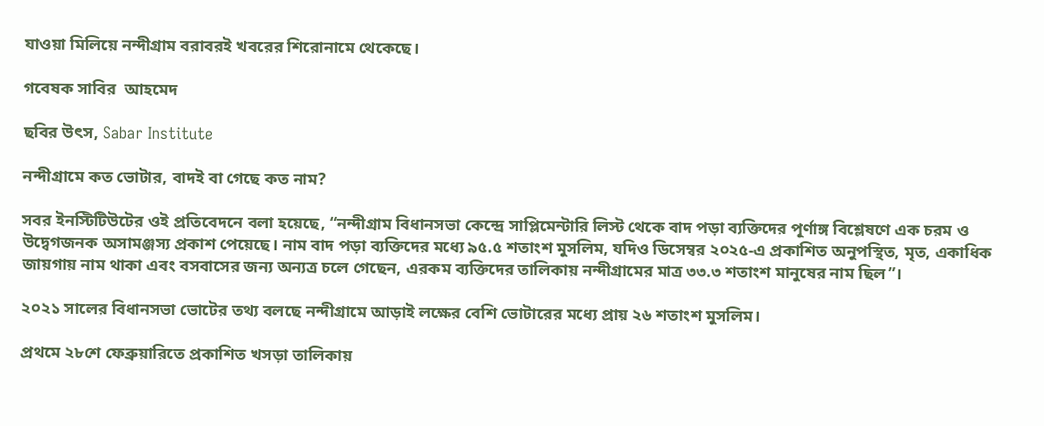যাওয়া মিলিয়ে নন্দীগ্রাম বরাবরই খবরের শিরোনামে থেকেছে।

গবেষক সাবির  আহমেদ

ছবির উৎস, Sabar Institute

নন্দীগ্রামে কত ভোটার, বাদই বা গেছে কত নাম?

সবর ইনস্টিটিউটের ওই প্রতিবেদনে বলা হয়েছে, “নন্দীগ্রাম বিধানসভা কেন্দ্রে সাপ্লিমেন্টারি লিস্ট থেকে বাদ পড়া ব্যক্তিদের পূর্ণাঙ্গ বিশ্লেষণে এক চরম ও উদ্বেগজনক অসামঞ্জস্য প্রকাশ পেয়েছে। নাম বাদ পড়া ব্যক্তিদের মধ্যে ৯৫.৫ শতাংশ মুসলিম, যদিও ডিসেম্বর ২০২৫-এ প্রকাশিত অনুপস্থিত, মৃত, একাধিক জায়গায় নাম থাকা এবং বসবাসের জন্য অন্যত্র চলে গেছেন, এরকম ব্যক্তিদের তালিকায় নন্দীগ্রামের মাত্র ৩৩.৩ শতাংশ মানুষের নাম ছিল”।

২০২১ সালের বিধানসভা ভোটের তথ্য বলছে নন্দীগ্রামে আড়াই লক্ষের বেশি ভোটারের মধ্যে প্রায় ২৬ শতাংশ মুসলিম।

প্রথমে ২৮শে ফেব্রুয়ারিতে প্রকাশিত খসড়া তালিকায়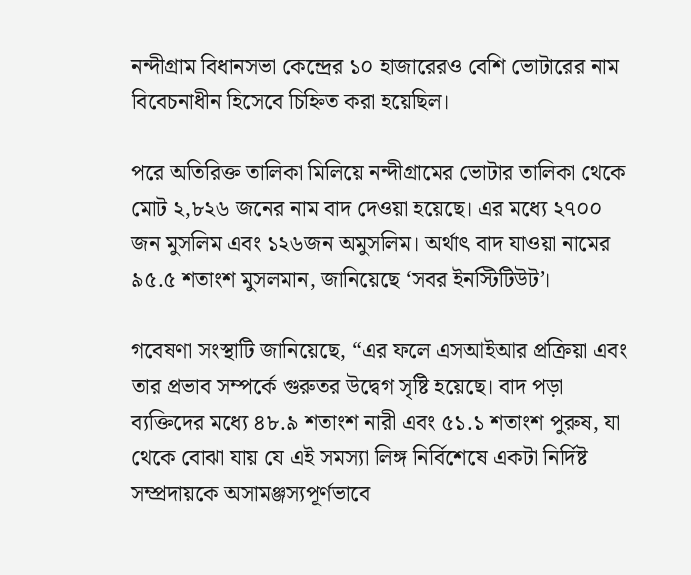নন্দীগ্রাম বিধানসভা কেন্দ্রের ১০ হাজারেরও বেশি ভোটারের নাম বিবেচনাধীন হিসেবে চিহ্নিত করা হয়েছিল।

পরে অতিরিক্ত তালিকা মিলিয়ে নন্দীগ্রামের ভোটার তালিকা থেকে মোট ২,৮২৬ জনের নাম বাদ দেওয়া হয়েছে। এর মধ্যে ২৭০০ জন মুসলিম এবং ১২৬জন অমুসলিম। অর্থাৎ বাদ যাওয়া নামের ৯৫.৫ শতাংশ মুসলমান, জানিয়েছে ‘সবর ইনস্টিটিউট’।

গবেষণা সংস্থাটি জানিয়েছে, “এর ফলে এসআইআর প্রক্রিয়া এবং তার প্রভাব সম্পর্কে গুরুতর উদ্বেগ সৃষ্টি হয়েছে। বাদ পড়া ব্যক্তিদের মধ্যে ৪৮.৯ শতাংশ নারী এবং ৫১.১ শতাংশ পুরুষ, যা থেকে বোঝা যায় যে এই সমস্যা লিঙ্গ নির্বিশেষে একটা নির্দিষ্ট সম্প্রদায়কে অসামঞ্জস্যপূর্ণভাবে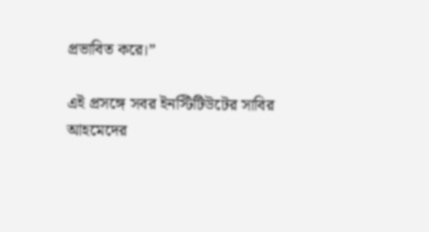প্রভাবিত করে।”

এই প্রসঙ্গে সবর ইনস্টিটিউটের সাবির আহমেদের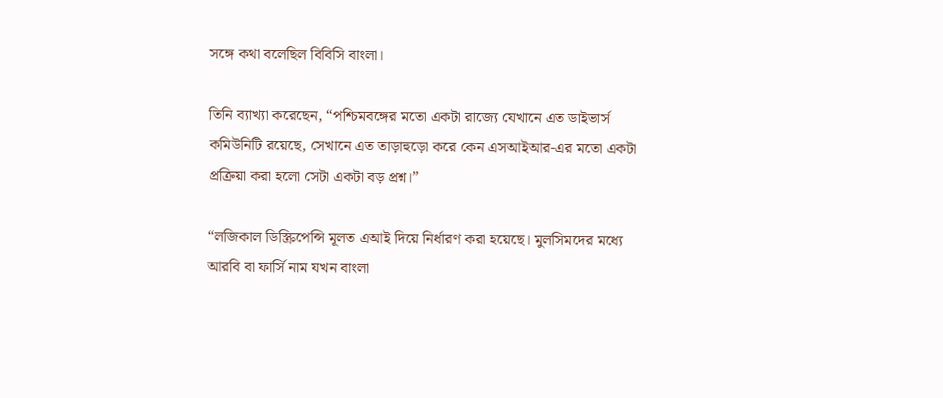সঙ্গে কথা বলেছিল বিবিসি বাংলা।

তিনি ব্যাখ্যা করেছেন, “পশ্চিমবঙ্গের মতো একটা রাজ্যে যেখানে এত ডাইভার্স কমিউনিটি রয়েছে, সেখানে এত তাড়াহুড়ো করে কেন এসআইআর-এর মতো একটা প্রক্রিয়া করা হলো সেটা একটা বড় প্রশ্ন।”

“লজিকাল ডিস্ক্রিপেন্সি মূলত এআই দিয়ে নির্ধারণ করা হয়েছে। মুলসিমদের মধ্যে আরবি বা ফার্সি নাম যখন বাংলা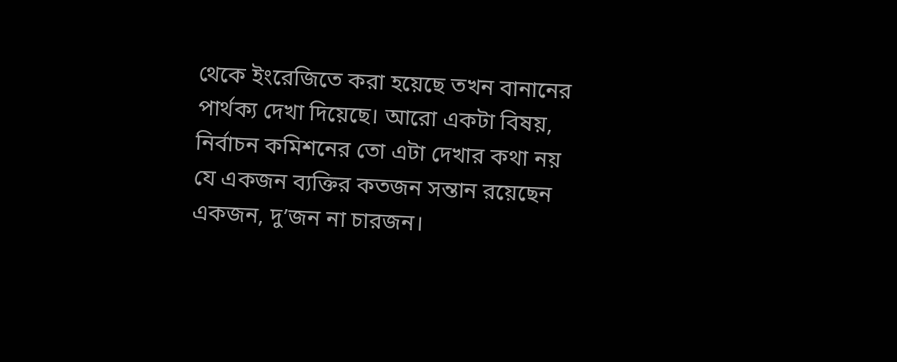থেকে ইংরেজিতে করা হয়েছে তখন বানানের পার্থক্য দেখা দিয়েছে। আরো একটা বিষয়, নির্বাচন কমিশনের তো এটা দেখার কথা নয় যে একজন ব্যক্তির কতজন সন্তান রয়েছেন একজন, দু’জন না চারজন।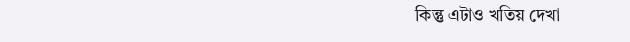কিন্তু এটাও খতিয় দেখা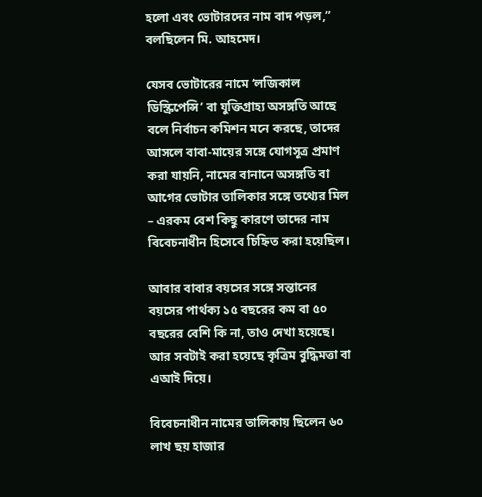হলো এবং ভোটারদের নাম বাদ পড়ল,” বলছিলেন মি. আহমেদ।

যেসব ভোটারের নামে ‘লজিকাল ডিস্ক্রিপেন্সি’ বা যুক্তিগ্রাহ্য অসঙ্গতি আছে বলে নির্বাচন কমিশন মনে করছে, তাদের আসলে বাবা-মায়ের সঙ্গে যোগসূত্র প্রমাণ করা যায়নি, নামের বানানে অসঙ্গতি বা আগের ভোটার তালিকার সঙ্গে তথ্যের মিল – এরকম বেশ কিছু কারণে তাদের নাম বিবেচনাধীন হিসেবে চিহ্নিত করা হয়েছিল।

আবার বাবার বয়সের সঙ্গে সন্তানের বয়সের পার্থক্য ১৫ বছরের কম বা ৫০ বছরের বেশি কি না, তাও দেখা হয়েছে। আর সবটাই করা হয়েছে কৃত্রিম বুদ্ধিমত্তা বা এআই দিয়ে।

বিবেচনাধীন নামের তালিকায় ছিলেন ৬০ লাখ ছয় হাজার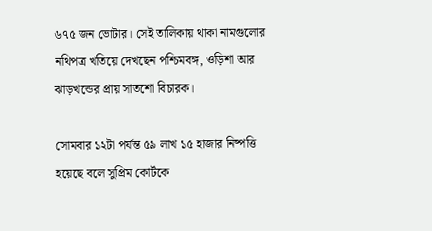৬৭৫ জন ভোটার। সেই তালিকায় থাকা নামগুলোর নথিপত্র খতিয়ে দেখছেন পশ্চিমবঙ্গ, ওড়িশা আর ঝাড়খন্ডের প্রায় সাতশো বিচারক।

সোমবার ১২টা পর্যন্ত ৫৯ লাখ ১৫ হাজার নিষ্পত্তি হয়েছে বলে সুপ্রিম কোর্টকে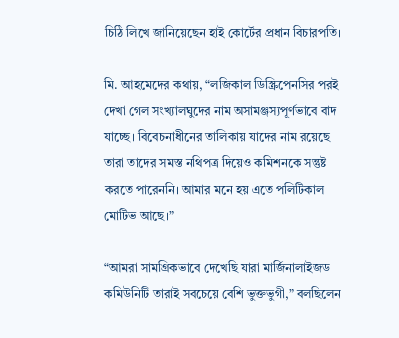চিঠি লিখে জানিয়েছেন হাই কোর্টের প্রধান বিচারপতি।

মি. আহমেদের কথায়, “লজিকাল ডিস্ক্রিপেনসির পরই দেখা গেল সংখ্যালঘুদের নাম অসামঞ্জস্যপূর্ণভাবে বাদ যাচ্ছে। বিবেচনাধীনের তালিকায় যাদের নাম রয়েছে তারা তাদের সমস্ত নথিপত্র দিয়েও কমিশনকে সন্তুষ্ট করতে পারেননি। আমার মনে হয় এতে পলিটিকাল মোটিভ আছে।”

“আমরা সামগ্রিকভাবে দেখেছি যারা মার্জিনালাইজড কমিউনিটি তারাই সবচেয়ে বেশি ভুক্তভুগী,” বলছিলেন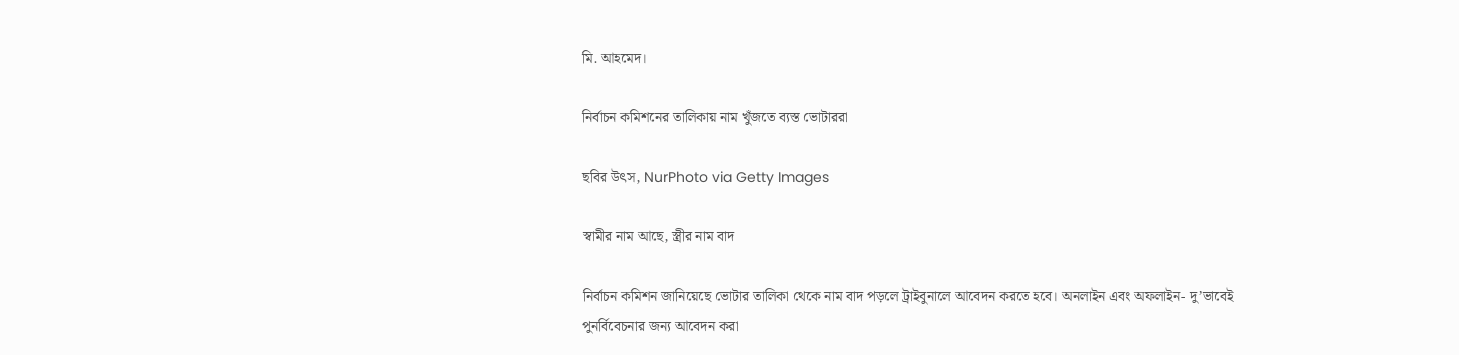মি. আহমেদ।

নির্বাচন কমিশনের তালিকায় নাম খুঁজতে ব্যস্ত ভোটাররা

ছবির উৎস, NurPhoto via Getty Images

স্বামীর নাম আছে, স্ত্রীর নাম বাদ

নির্বাচন কমিশন জানিয়েছে ভোটার তালিকা থেকে নাম বাদ পড়লে ট্রাইবুনালে আবেদন করতে হবে। অনলাইন এবং অফলাইন- দু’ভাবেই পুনর্বিবেচনার জন্য আবেদন করা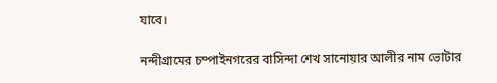যাবে।

নন্দীগ্রামের চম্পাইনগরের বাসিন্দা শেখ সানোয়ার আলীর নাম ভোটার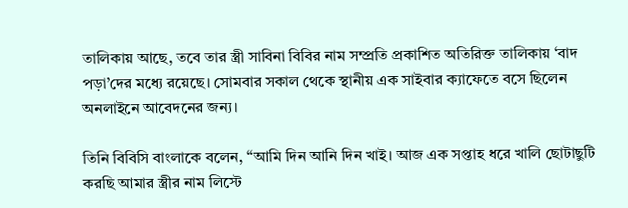তালিকায় আছে, তবে তার স্ত্রী সাবিনা বিবির নাম সম্প্রতি প্রকাশিত অতিরিক্ত তালিকায় ‘বাদ পড়া’দের মধ্যে রয়েছে। সোমবার সকাল থেকে স্থানীয় এক সাইবার ক্যাফেতে বসে ছিলেন অনলাইনে আবেদনের জন্য।

তিনি বিবিসি বাংলাকে বলেন, “আমি দিন আনি দিন খাই। আজ এক সপ্তাহ ধরে খালি ছোটাছুটি করছি আমার স্ত্রীর নাম লিস্টে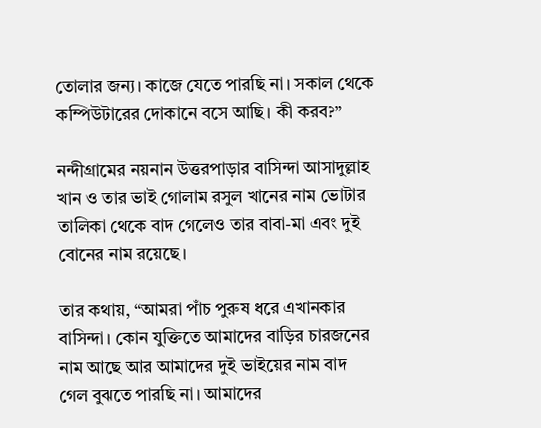তোলার জন্য। কাজে যেতে পারছি না। সকাল থেকে কম্পিউটারের দোকানে বসে আছি। কী করব?”

নন্দীগ্রামের নয়নান উত্তরপাড়ার বাসিন্দা আসাদুল্লাহ খান ও তার ভাই গোলাম রসুল খানের নাম ভোটার তালিকা থেকে বাদ গেলেও তার বাবা-মা এবং দুই বোনের নাম রয়েছে।

তার কথায়, “আমরা পাঁচ পুরুষ ধরে এখানকার বাসিন্দা। কোন যুক্তিতে আমাদের বাড়ির চারজনের নাম আছে আর আমাদের দুই ভাইয়ের নাম বাদ গেল বুঝতে পারছি না। আমাদের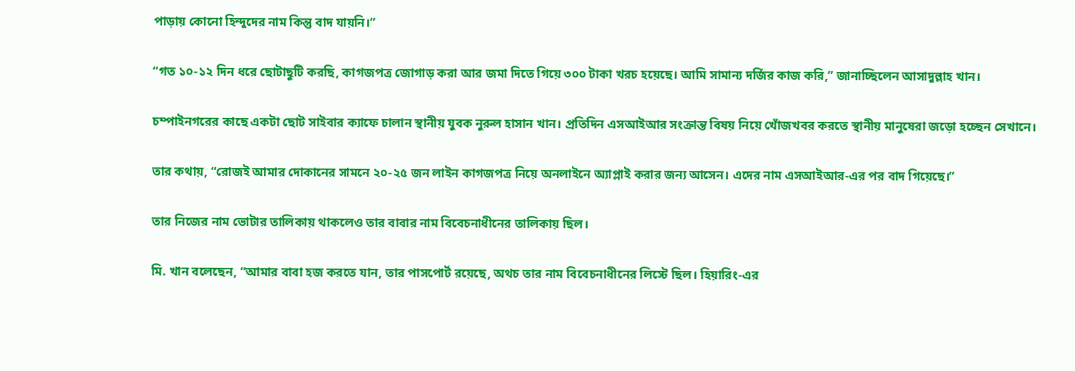পাড়ায় কোনো হিন্দুদের নাম কিন্তু বাদ যায়নি।”

“গত ১০-১২ দিন ধরে ছোটাছুটি করছি, কাগজপত্র জোগাড় করা আর জমা দিতে গিয়ে ৩০০ টাকা খরচ হয়েছে। আমি সামান্য দর্জির কাজ করি,” জানাচ্ছিলেন আসাদুল্লাহ খান।

চম্পাইনগরের কাছে একটা ছোট সাইবার ক্যাফে চালান স্থানীয় যুবক নুরুল হাসান খান। প্রতিদিন এসআইআর সংক্রান্ত বিষয় নিয়ে খোঁজখবর করতে স্থানীয় মানুষেরা জড়ো হচ্ছেন সেখানে।

তার কথায়, “রোজই আমার দোকানের সামনে ২০-২৫ জন লাইন কাগজপত্র নিয়ে অনলাইনে অ্যাপ্লাই করার জন্য আসেন। এদের নাম এসআইআর-এর পর বাদ গিয়েছে।”

তার নিজের নাম ভোটার তালিকায় থাকলেও তার বাবার নাম বিবেচনাধীনের তালিকায় ছিল।

মি. খান বলেছেন, “আমার বাবা হজ করতে যান, তার পাসপোর্ট রয়েছে, অথচ তার নাম বিবেচনাধীনের লিস্টে ছিল। হিয়ারিং-এর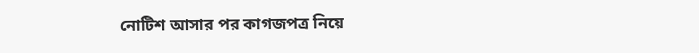নোটিশ আসার পর কাগজপত্র নিয়ে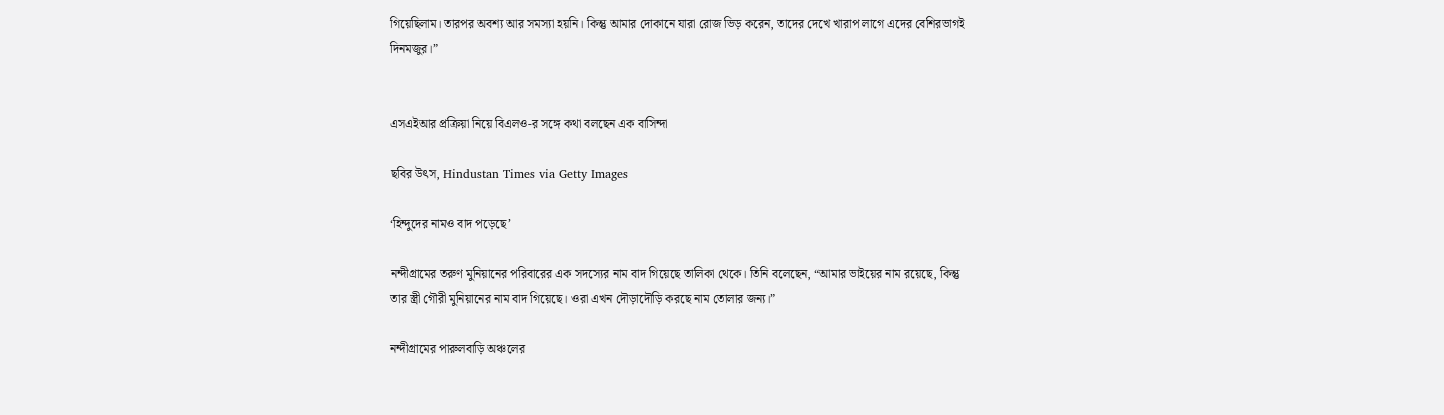গিয়েছিলাম। তারপর অবশ্য আর সমস্যা হয়নি। কিন্তু আমার দোকানে যারা রোজ ভিড় করেন, তাদের দেখে খারাপ লাগে এদের বেশিরভাগই দিনমজুর।”


এসএইআর প্রক্রিয়া নিয়ে বিএলও-র সঙ্গে কথা বলছেন এক বাসিন্দা

ছবির উৎস, Hindustan Times via Getty Images

‘হিন্দুদের নামও বাদ পড়েছে’

নন্দীগ্রামের তরুণ মুনিয়ানের পরিবারের এক সদস্যের নাম বাদ গিয়েছে তালিকা থেকে। তিনি বলেছেন, “আমার ভাইয়ের নাম রয়েছে, কিন্তু তার স্ত্রী গৌরী মুনিয়ানের নাম বাদ গিয়েছে। ওরা এখন দৌড়াদৌড়ি করছে নাম তোলার জন্য।”

নন্দীগ্রামের পারুলবাড়ি অঞ্চলের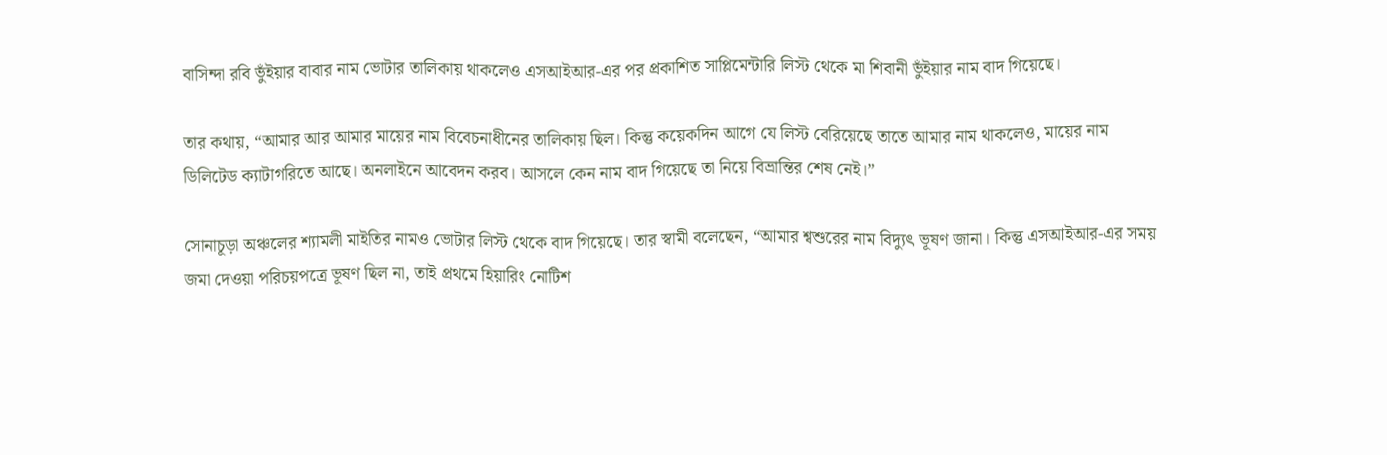বাসিন্দা রবি ভুঁইয়ার বাবার নাম ভোটার তালিকায় থাকলেও এসআইআর-এর পর প্রকাশিত সাপ্লিমেন্টারি লিস্ট থেকে মা শিবানী ভুঁইয়ার নাম বাদ গিয়েছে।

তার কথায়, “আমার আর আমার মায়ের নাম বিবেচনাধীনের তালিকায় ছিল। কিন্তু কয়েকদিন আগে যে লিস্ট বেরিয়েছে তাতে আমার নাম থাকলেও, মায়ের নাম ডিলিটেড ক্যাটাগরিতে আছে। অনলাইনে আবেদন করব। আসলে কেন নাম বাদ গিয়েছে তা নিয়ে বিভ্রান্তির শেষ নেই।”

সোনাচূড়া অঞ্চলের শ্যামলী মাইতির নামও ভোটার লিস্ট থেকে বাদ গিয়েছে। তার স্বামী বলেছেন, “আমার শ্বশুরের নাম বিদ্যুৎ ভূষণ জানা। কিন্তু এসআইআর-এর সময় জমা দেওয়া পরিচয়পত্রে ভূষণ ছিল না, তাই প্রথমে হিয়ারিং নোটিশ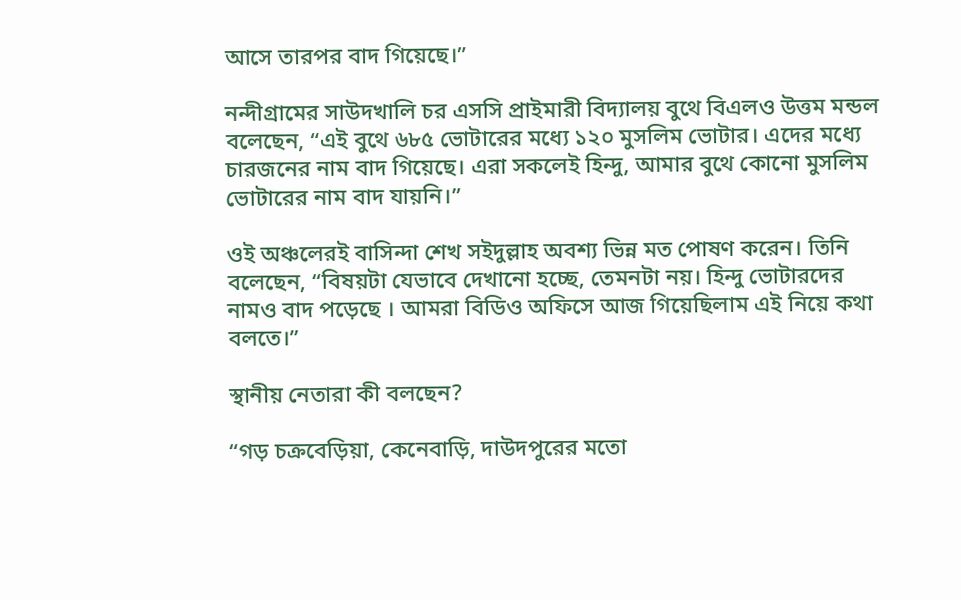আসে তারপর বাদ গিয়েছে।”

নন্দীগ্রামের সাউদখালি চর এসসি প্রাইমারী বিদ্যালয় বুথে বিএলও উত্তম মন্ডল বলেছেন, “এই বুথে ৬৮৫ ভোটারের মধ্যে ১২০ মুসলিম ভোটার। এদের মধ্যে চারজনের নাম বাদ গিয়েছে। এরা সকলেই হিন্দু, আমার বুথে কোনো মুসলিম ভোটারের নাম বাদ যায়নি।”

ওই অঞ্চলেরই বাসিন্দা শেখ সইদুল্লাহ অবশ্য ভিন্ন মত পোষণ করেন। তিনি বলেছেন, “বিষয়টা যেভাবে দেখানো হচ্ছে, তেমনটা নয়। হিন্দু ভোটারদের নামও বাদ পড়েছে । আমরা বিডিও অফিসে আজ গিয়েছিলাম এই নিয়ে কথা বলতে।”

স্থানীয় নেতারা কী বলছেন?

“গড় চক্রবেড়িয়া, কেনেবাড়ি, দাউদপুরের মতো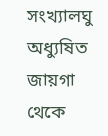সংখ্যালঘু অধ্যুষিত জায়গা থেকে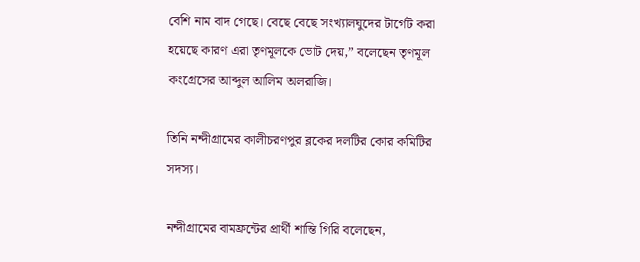বেশি নাম বাদ গেছে। বেছে বেছে সংখ্যালঘুদের টার্গেট করা হয়েছে কারণ এরা তৃণমূলকে ভোট দেয়,” বলেছেন তৃণমূল কংগ্রেসের আব্দুল আলিম অলরাজি।

তিনি নন্দীগ্রামের কালীচরণপুর ব্লকের দলটির কোর কমিটির সদস্য।

নন্দীগ্রামের বামফ্রন্টের প্রার্থী শান্তি গিরি বলেছেন,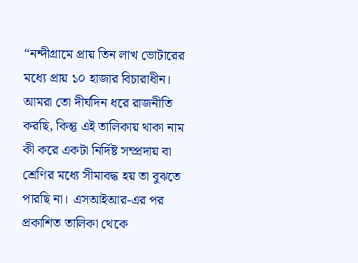“নন্দীগ্রামে প্রায় তিন লাখ ভোটারের মধ্যে প্রায় ১০ হাজার বিচারাধীন। আমরা তো দীর্ঘদিন ধরে রাজনীতি করছি, কিন্তু এই তালিকায় থাকা নাম কী করে একটা নির্দিষ্ট সম্প্রদায় বা শ্রেণির মধ্যে সীমাবদ্ধ হয় তা বুঝতে পারছি না। এসআইআর-এর পর প্রকাশিত তালিকা থেকে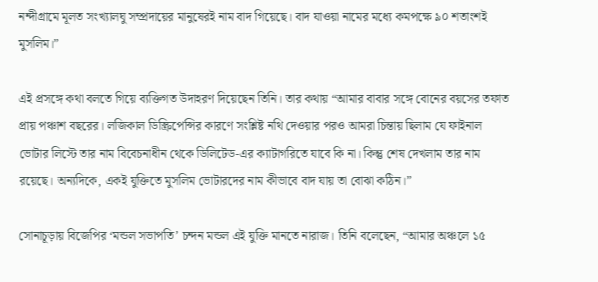নন্দীগ্রামে মূলত সংখ্যালঘু সম্প্রদায়ের মানুষেরই নাম বাদ গিয়েছে। বাদ যাওয়া নামের মধ্যে কমপক্ষে ৯০ শতাংশই মুসলিম।”

এই প্রসঙ্গে কথা বলতে গিয়ে ব্যক্তিগত উদাহরণ দিয়েছেন তিনি। তার কথায় “আমার বাবার সঙ্গে বোনের বয়সের তফাত প্রায় পঞ্চাশ বছরের। লজিকাল ডিস্ক্রিপেন্সির কারণে সংশ্লিষ্ট নথি দেওয়ার পরও আমরা চিন্তায় ছিলাম যে ফাইনাল ভোটার লিস্টে তার নাম বিবেচনাধীন থেকে ডিলিটেড-এর ক্যাটাগরিতে যাবে কি না। কিন্তু শেষ দেখলাম তার নাম রয়েছে। অন্যদিকে, একই যুক্তিতে মুসলিম ভোটারদের নাম কীভাবে বাদ যায় তা বোঝা কঠিন।”

সোনাচূড়ায় বিজেপির ‘মন্ডল সভাপতি’ চন্দন মন্ডল এই যুক্তি মানতে নারাজ। তিনি বলেছেন, “আমার অঞ্চলে ১৫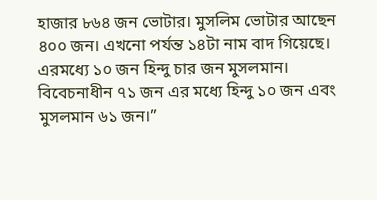হাজার ৮৬৪ জন ভোটার। মুসলিম ভোটার আছেন ৪০০ জন। এখনো পর্যন্ত ১৪টা নাম বাদ গিয়েছে। এরমধ্যে ১০ জন হিন্দু চার জন মুসলমান। বিবেচনাধীন ৭১ জন এর মধ্যে হিন্দু ১০ জন এবং মুসলমান ৬১ জন।”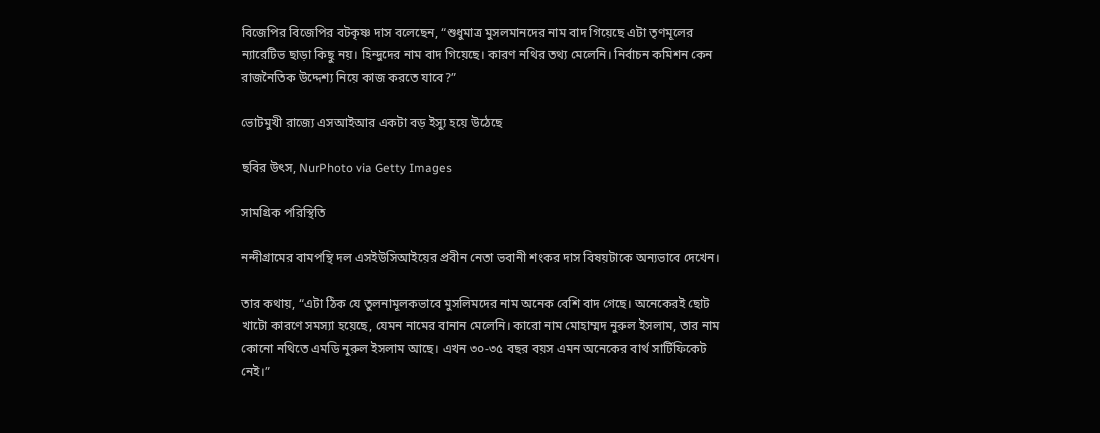বিজেপির বিজেপির বটকৃষ্ণ দাস বলেছেন, “শুধুমাত্র মুসলমানদের নাম বাদ গিয়েছে এটা তৃণমূলের ন্যারেটিভ ছাড়া কিছু নয়। হিন্দুদের নাম বাদ গিয়েছে। কারণ নথির তথ্য মেলেনি। নির্বাচন কমিশন কেন রাজনৈতিক উদ্দেশ্য নিয়ে কাজ করতে যাবে?”

ভোটমুখী রাজ্যে এসআইআর একটা বড় ইস্যু হয়ে উঠেছে

ছবির উৎস, NurPhoto via Getty Images

সামগ্রিক পরিস্থিতি

নন্দীগ্রামের বামপন্থি দল এসইউসিআইয়ের প্রবীন নেতা ভবানী শংকর দাস বিষয়টাকে অন্যভাবে দেখেন।

তার কথায়, “এটা ঠিক যে তুলনামূলকভাবে মুসলিমদের নাম অনেক বেশি বাদ গেছে। অনেকেরই ছোট খাটো কারণে সমস্যা হয়েছে, যেমন নামের বানান মেলেনি। কারো নাম মোহাম্মদ নুরুল ইসলাম, তার নাম কোনো নথিতে এমডি নুরুল ইসলাম আছে। এখন ৩০-৩৫ বছর বয়স এমন অনেকের বার্থ সার্টিফিকেট নেই।”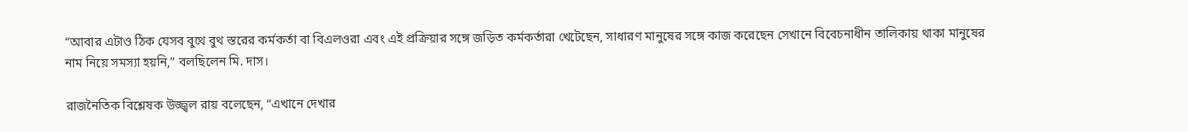“আবার এটাও ঠিক যেসব বুথে বুথ স্তরের কর্মকর্তা বা বিএলওরা এবং এই প্রক্রিয়ার সঙ্গে জড়িত কর্মকর্তারা খেটেছেন, সাধারণ মানুষের সঙ্গে কাজ করেছেন সেখানে বিবেচনাধীন তালিকায় থাকা মানুষের নাম নিয়ে সমস্যা হয়নি,” বলছিলেন মি. দাস।

রাজনৈতিক বিশ্লেষক উজ্জ্বল রায় বলেছেন, “এখানে দেখার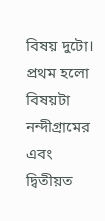বিষয় দুটো। প্রথম হলো বিষয়টা নন্দীগ্রামের এবং দ্বিতীয়ত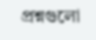প্রশ্নগুলো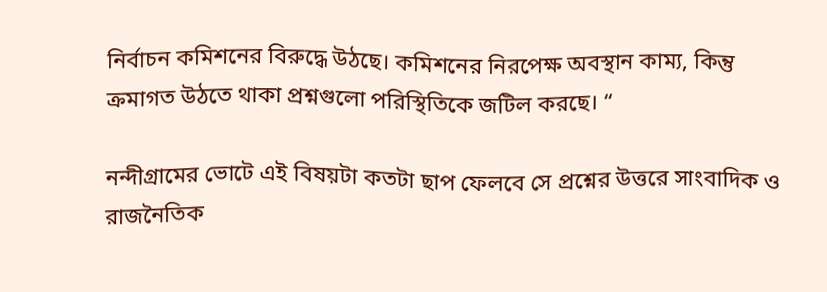নির্বাচন কমিশনের বিরুদ্ধে উঠছে। কমিশনের নিরপেক্ষ অবস্থান কাম্য, কিন্তু ক্রমাগত উঠতে থাকা প্রশ্নগুলো পরিস্থিতিকে জটিল করছে। “

নন্দীগ্রামের ভোটে এই বিষয়টা কতটা ছাপ ফেলবে সে প্রশ্নের উত্তরে সাংবাদিক ও রাজনৈতিক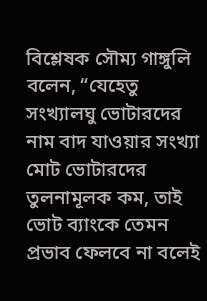বিশ্লেষক সৌম্য গাঙ্গুলি বলেন, “যেহেতু সংখ্যালঘু ভোটারদের নাম বাদ যাওয়ার সংখ্যা মোট ভোটারদের তুলনামূলক কম, তাই ভোট ব্যাংকে তেমন প্রভাব ফেলবে না বলেই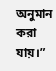অনুমান করা যায়।”